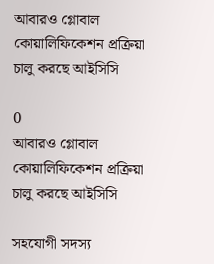আবারও গ্লোবাল কোয়ালিফিকেশন প্রক্রিয়া চালু করছে আইসিসি

0
আবারও গ্লোবাল কোয়ালিফিকেশন প্রক্রিয়া চালু করছে আইসিসি

সহযোগী সদস্য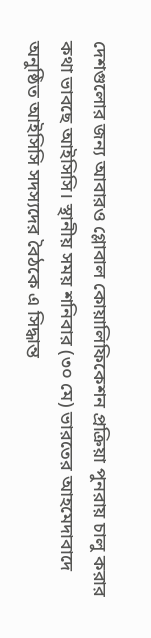দেশগুলোর জন্য আবারও গ্লোবাল কোয়ালিফিকেশন প্রক্রিয়া পুনরায় চালু করার কথা ভাবছে আইসিসি। স্থানীয় সময় শনিবার (৩০ মে) ভারতের আহমেদাবাদে অনুষ্ঠিত আইসিসি সদস্যদের বৈঠকে এ সিদ্ধান্ত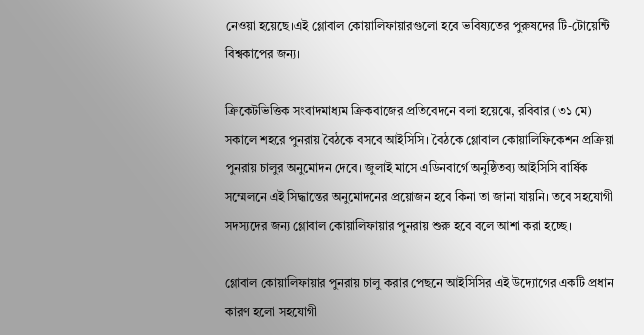নেওয়া হয়েছে।এই গ্লোবাল কোয়ালিফায়ারগুলো হবে ভবিষ্যতের পুরুষদের টি-টোয়েন্টি বিশ্বকাপের জন্য।

ক্রিকেটভিত্তিক সংবাদমাধ্যম ক্রিকবাজের প্রতিবেদনে বলা হয়েঝে, রবিবার (৩১ মে) সকালে শহরে পুনরায় বৈঠকে বসবে আইসিসি। বৈঠকে গ্লোবাল কোয়ালিফিকেশন প্রক্রিয়া পুনরায় চালুর অনুমোদন দেবে। জুলাই মাসে এডিনবার্গে অনুষ্ঠিতব্য আইসিসি বার্ষিক সম্মেলনে এই সিদ্ধান্তের অনুমোদনের প্রয়োজন হবে কিনা তা জানা যায়নি। তবে সহযোগী সদস্যদের জন্য গ্লোবাল কোয়ালিফায়ার পুনরায় শুরু হবে বলে আশা করা হচ্ছে।

গ্লোবাল কোয়ালিফায়ার পুনরায় চালু করার পেছনে আইসিসির এই উদ্যোগের একটি প্রধান কারণ হলো সহযোগী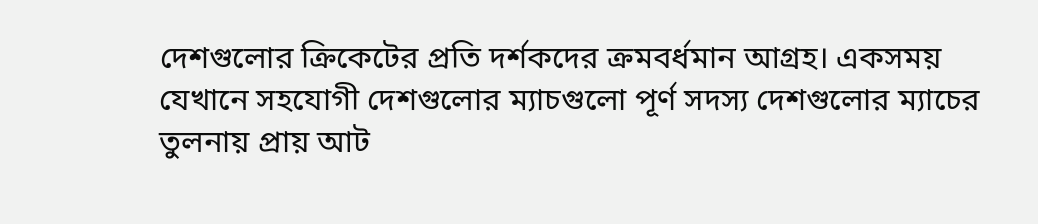দেশগুলোর ক্রিকেটের প্রতি দর্শকদের ক্রমবর্ধমান আগ্রহ। একসময় যেখানে সহযোগী দেশগুলোর ম্যাচগুলো পূর্ণ সদস্য দেশগুলোর ম্যাচের তুলনায় প্রায় আট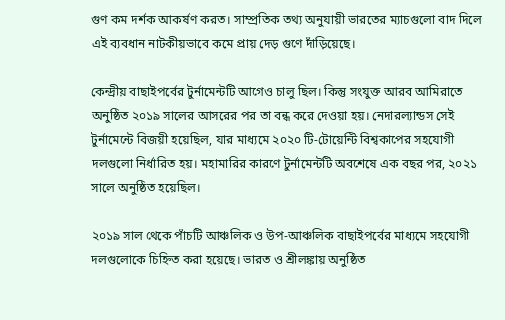গুণ কম দর্শক আকর্ষণ করত। সাম্প্রতিক তথ্য অনুযায়ী ভারতের ম্যাচগুলো বাদ দিলে এই ব্যবধান নাটকীয়ভাবে কমে প্রায় দেড় গুণে দাঁড়িয়েছে।

কেন্দ্রীয় বাছাইপর্বের টুর্নামেন্টটি আগেও চালু ছিল। কিন্তু সংযুক্ত আরব আমিরাতে অনুষ্ঠিত ২০১৯ সালের আসরের পর তা বন্ধ করে দেওয়া হয়। নেদারল্যান্ডস সেই টুর্নামেন্টে বিজয়ী হয়েছিল, যার মাধ্যমে ২০২০ টি-টোয়েন্টি বিশ্বকাপের সহযোগী দলগুলো নির্ধারিত হয়। মহামারির কারণে টুর্নামেন্টটি অবশেষে এক বছর পর, ২০২১ সালে অনুষ্ঠিত হয়েছিল।

২০১৯ সাল থেকে পাঁচটি আঞ্চলিক ও উপ-আঞ্চলিক বাছাইপর্বের মাধ্যমে সহযোগী দলগুলোকে চিহ্নিত করা হয়েছে। ভারত ও শ্রীলঙ্কায় অনুষ্ঠিত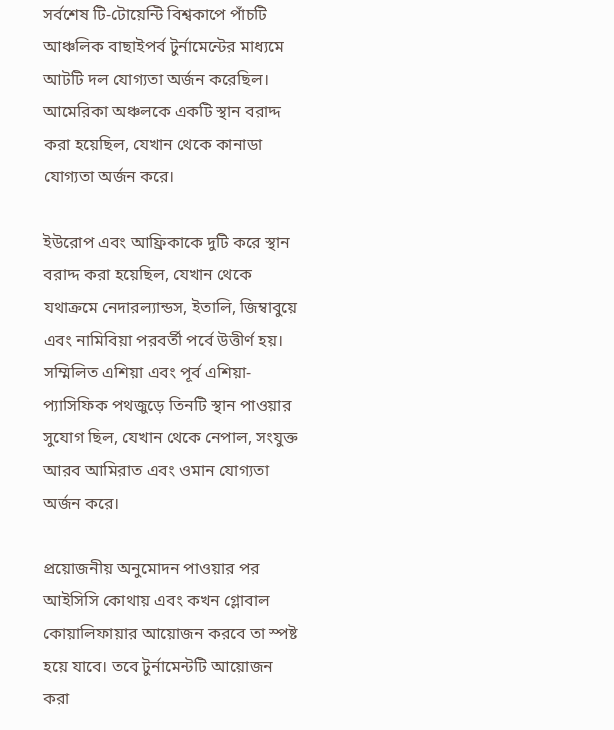সর্বশেষ টি-টোয়েন্টি বিশ্বকাপে পাঁচটি আঞ্চলিক বাছাইপর্ব টুর্নামেন্টের মাধ্যমে আটটি দল যোগ্যতা অর্জন করেছিল। আমেরিকা অঞ্চলকে একটি স্থান বরাদ্দ করা হয়েছিল, যেখান থেকে কানাডা যোগ্যতা অর্জন করে।

ইউরোপ এবং আফ্রিকাকে দুটি করে স্থান বরাদ্দ করা হয়েছিল, যেখান থেকে যথাক্রমে নেদারল্যান্ডস, ইতালি, জিম্বাবুয়ে এবং নামিবিয়া পরবর্তী পর্বে উত্তীর্ণ হয়। সম্মিলিত এশিয়া এবং পূর্ব এশিয়া-প্যাসিফিক পথজুড়ে তিনটি স্থান পাওয়ার সুযোগ ছিল, যেখান থেকে নেপাল, সংযুক্ত আরব আমিরাত এবং ওমান যোগ্যতা অর্জন করে।

প্রয়োজনীয় অনুমোদন পাওয়ার পর আইসিসি কোথায় এবং কখন গ্লোবাল কোয়ালিফায়ার আয়োজন করবে তা স্পষ্ট হয়ে যাবে। তবে টুর্নামেন্টটি আয়োজন করা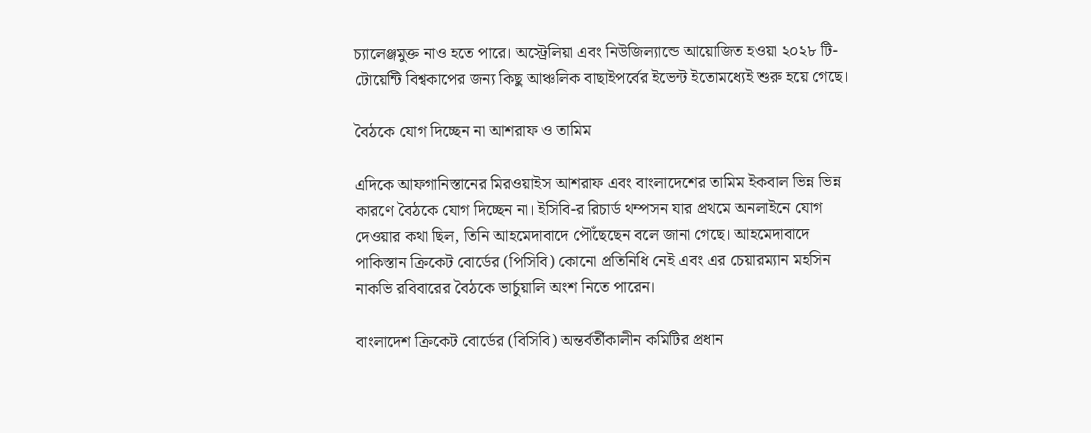চ্যালেঞ্জমুক্ত নাও হতে পারে। অস্ট্রেলিয়া এবং নিউজিল্যান্ডে আয়োজিত হওয়া ২০২৮ টি-টোয়েন্টি বিশ্বকাপের জন্য কিছু আঞ্চলিক বাছাইপর্বের ইভেন্ট ইতোমধ্যেই শুরু হয়ে গেছে।

বৈঠকে যোগ দিচ্ছেন না আশরাফ ও তামিম

এদিকে আফগানিস্তানের মিরওয়াইস আশরাফ এবং বাংলাদেশের তামিম ইকবাল ভিন্ন ভিন্ন কারণে বৈঠকে যোগ দিচ্ছেন না। ইসিবি-র রিচার্ড থম্পসন যার প্রথমে অনলাইনে যোগ দেওয়ার কথা ছিল, তিনি আহমেদাবাদে পৌঁছেছেন বলে জানা গেছে। আহমেদাবাদে পাকিস্তান ক্রিকেট বোর্ডের (পিসিবি) কোনো প্রতিনিধি নেই এবং এর চেয়ারম্যান মহসিন নাকভি রবিবারের বৈঠকে ভার্চুয়ালি অংশ নিতে পারেন।

বাংলাদেশ ক্রিকেট বোর্ডের (বিসিবি) অন্তর্বর্তীকালীন কমিটির প্রধান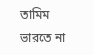তামিম ভারতে না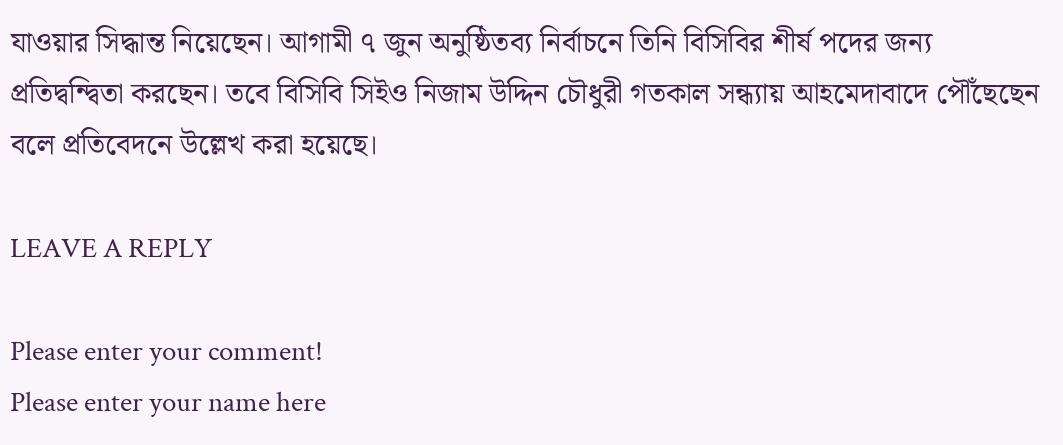যাওয়ার সিদ্ধান্ত নিয়েছেন। আগামী ৭ জুন অনুষ্ঠিতব্য নির্বাচনে তিনি বিসিবির শীর্ষ পদের জন্য প্রতিদ্বন্দ্বিতা করছেন। তবে বিসিবি সিইও নিজাম উদ্দিন চৌধুরী গতকাল সন্ধ্যায় আহমেদাবাদে পৌঁছেছেন বলে প্রতিবেদনে উল্লেখ করা হয়েছে।

LEAVE A REPLY

Please enter your comment!
Please enter your name here